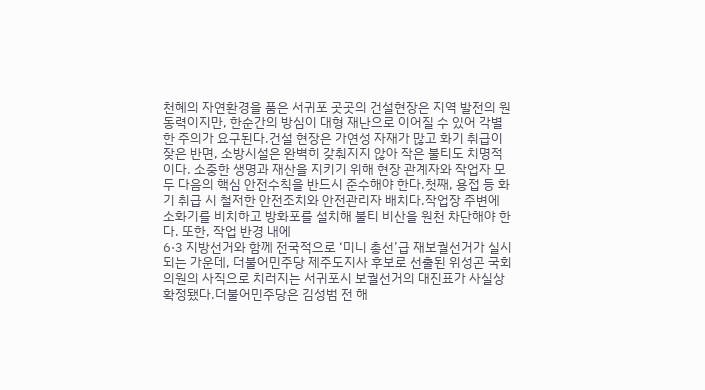천혜의 자연환경을 품은 서귀포 곳곳의 건설현장은 지역 발전의 원동력이지만, 한순간의 방심이 대형 재난으로 이어질 수 있어 각별한 주의가 요구된다.건설 현장은 가연성 자재가 많고 화기 취급이 잦은 반면, 소방시설은 완벽히 갖춰지지 않아 작은 불티도 치명적이다. 소중한 생명과 재산을 지키기 위해 현장 관계자와 작업자 모두 다음의 핵심 안전수칙을 반드시 준수해야 한다.첫째, 용접 등 화기 취급 시 철저한 안전조치와 안전관리자 배치다.작업장 주변에 소화기를 비치하고 방화포를 설치해 불티 비산을 원천 차단해야 한다. 또한, 작업 반경 내에
6·3 지방선거와 함께 전국적으로 ‘미니 총선’급 재보궐선거가 실시되는 가운데, 더불어민주당 제주도지사 후보로 선출된 위성곤 국회의원의 사직으로 치러지는 서귀포시 보궐선거의 대진표가 사실상 확정됐다.더불어민주당은 김성범 전 해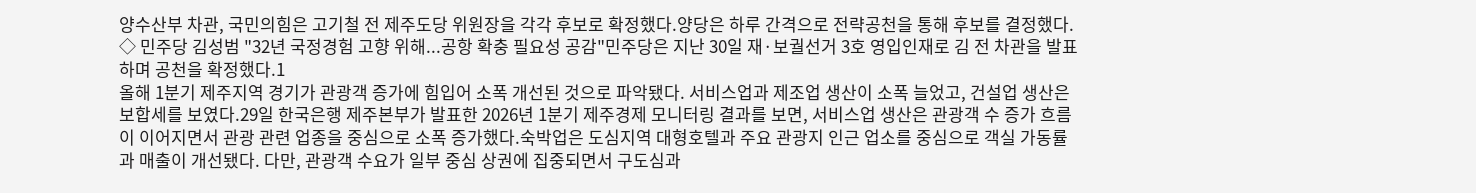양수산부 차관, 국민의힘은 고기철 전 제주도당 위원장을 각각 후보로 확정했다.양당은 하루 간격으로 전략공천을 통해 후보를 결정했다. ◇ 민주당 김성범 "32년 국정경험 고향 위해...공항 확충 필요성 공감"민주당은 지난 30일 재·보궐선거 3호 영입인재로 김 전 차관을 발표하며 공천을 확정했다.1
올해 1분기 제주지역 경기가 관광객 증가에 힘입어 소폭 개선된 것으로 파악됐다. 서비스업과 제조업 생산이 소폭 늘었고, 건설업 생산은 보합세를 보였다.29일 한국은행 제주본부가 발표한 2026년 1분기 제주경제 모니터링 결과를 보면, 서비스업 생산은 관광객 수 증가 흐름이 이어지면서 관광 관련 업종을 중심으로 소폭 증가했다.숙박업은 도심지역 대형호텔과 주요 관광지 인근 업소를 중심으로 객실 가동률과 매출이 개선됐다. 다만, 관광객 수요가 일부 중심 상권에 집중되면서 구도심과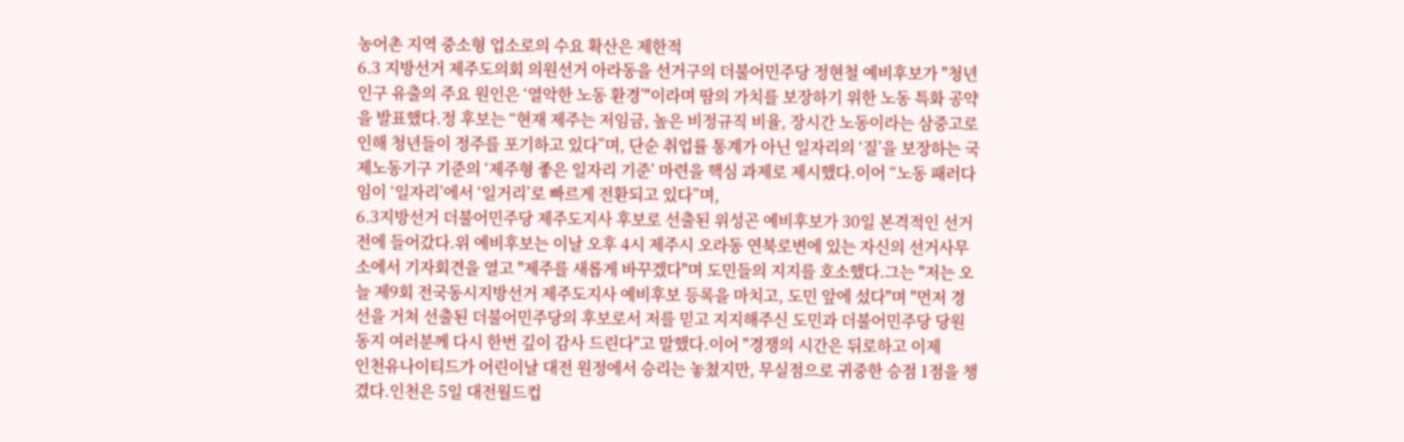농어촌 지역 중소형 업소로의 수요 확산은 제한적
6.3 지방선거 제주도의회 의원선거 아라동을 선거구의 더불어민주당 정현철 예비후보가 "청년 인구 유출의 주요 원인은 ‘열악한 노동 환경’"이라며 땀의 가치를 보장하기 위한 노동 특화 공약을 발표했다.정 후보는 “현재 제주는 저임금, 높은 비정규직 비율, 장시간 노동이라는 삼중고로 인해 청년들이 정주를 포기하고 있다”며, 단순 취업률 통계가 아닌 일자리의 ‘질’을 보장하는 국제노동기구 기준의 ‘제주형 좋은 일자리 기준’ 마련을 핵심 과제로 제시했다.이어 “노동 패러다임이 ‘일자리’에서 ‘일거리’로 빠르게 전환되고 있다”며,
6.3지방선거 더불어민주당 제주도지사 후보로 선출된 위성곤 예비후보가 30일 본격적인 선거전에 들어갔다.위 예비후보는 이날 오후 4시 제주시 오라동 연북로변에 있는 자신의 선거사무소에서 기자회견을 열고 "제주를 새롭게 바꾸겠다"며 도민들의 지지를 호소했다.그는 "저는 오늘 제9회 전국동시지방선거 제주도지사 예비후보 등록을 마치고, 도민 앞에 섰다"며 "먼저 경선을 거쳐 선출된 더불어민주당의 후보로서 저를 믿고 지지해주신 도민과 더불어민주당 당원동지 여러분께 다시 한번 깊이 감사 드린다"고 말했다.이어 "경쟁의 시간은 뒤로하고 이제
인천유나이티드가 어린이날 대전 원정에서 승리는 놓쳤지만, 무실점으로 귀중한 승점 1점을 챙겼다.인천은 5일 대전월드컵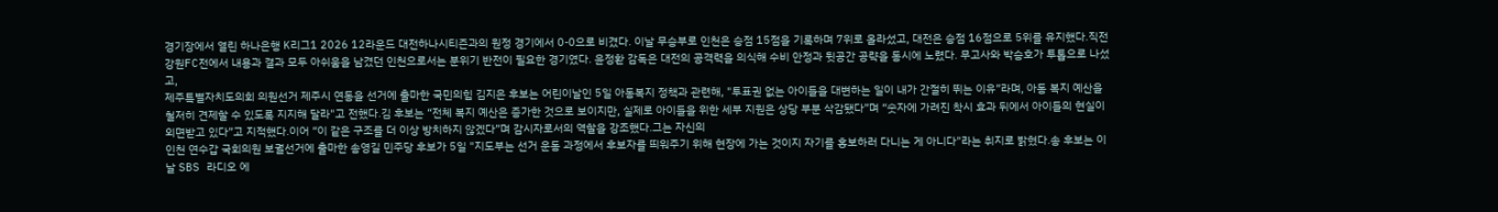경기장에서 열린 하나은행 K리그1 2026 12라운드 대전하나시티즌과의 원정 경기에서 0-0으로 비겼다. 이날 무승부로 인천은 승점 15점을 기록하며 7위로 올라섰고, 대전은 승점 16점으로 5위를 유지했다.직전 강원FC전에서 내용과 결과 모두 아쉬움을 남겼던 인천으로서는 분위기 반전이 필요한 경기였다. 윤정환 감독은 대전의 공격력을 의식해 수비 안정과 뒷공간 공략을 동시에 노렸다. 무고사와 박승호가 투톱으로 나섰고,
제주특별자치도의회 의원선거 제주시 연동을 선거에 출마한 국민의힘 김지은 후보는 어린이날인 5일 아동복지 정책과 관련해, "투표권 없는 아이들을 대변하는 일이 내가 간절히 뛰는 이유”라며, 아동 복지 예산을 철저히 견제할 수 있도록 지지해 달라"고 전했다.김 후보는 “전체 복지 예산은 증가한 것으로 보이지만, 실제로 아이들을 위한 세부 지원은 상당 부분 삭감됐다”며 “숫자에 가려진 착시 효과 뒤에서 아이들의 현실이 외면받고 있다”고 지적했다.이어 “이 같은 구조를 더 이상 방치하지 않겠다”며 감시자로서의 역할을 강조했다.그는 자신의
인천 연수갑 국회의원 보궐선거에 출마한 송영길 민주당 후보가 5일 "지도부는 선거 운동 과정에서 후보자를 띄워주기 위해 현장에 가는 것이지 자기를 홍보하러 다니는 게 아니다"라는 취지로 밝혔다.송 후보는 이날 SBS 라디오 에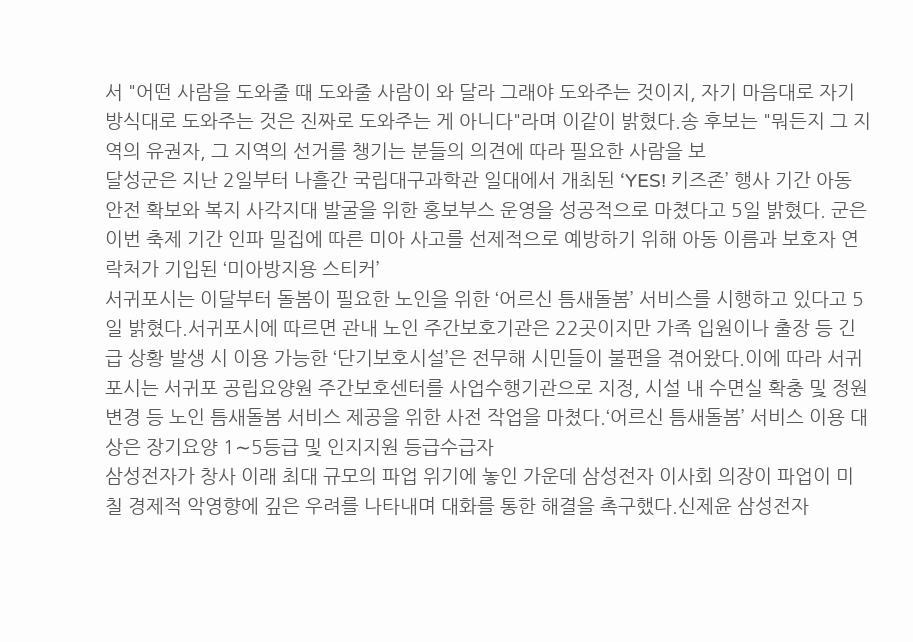서 "어떤 사람을 도와줄 때 도와줄 사람이 와 달라 그래야 도와주는 것이지, 자기 마음대로 자기 방식대로 도와주는 것은 진짜로 도와주는 게 아니다"라며 이같이 밝혔다.송 후보는 "뭐든지 그 지역의 유권자, 그 지역의 선거를 챙기는 분들의 의견에 따라 필요한 사람을 보
달성군은 지난 2일부터 나흘간 국립대구과학관 일대에서 개최된 ‘YES! 키즈존’ 행사 기간 아동 안전 확보와 복지 사각지대 발굴을 위한 홍보부스 운영을 성공적으로 마쳤다고 5일 밝혔다. 군은 이번 축제 기간 인파 밀집에 따른 미아 사고를 선제적으로 예방하기 위해 아동 이름과 보호자 연락처가 기입된 ‘미아방지용 스티커’
서귀포시는 이달부터 돌봄이 필요한 노인을 위한 ‘어르신 틈새돌봄’ 서비스를 시행하고 있다고 5일 밝혔다.서귀포시에 따르면 관내 노인 주간보호기관은 22곳이지만 가족 입원이나 출장 등 긴급 상황 발생 시 이용 가능한 ‘단기보호시설’은 전무해 시민들이 불편을 겪어왔다.이에 따라 서귀포시는 서귀포 공립요양원 주간보호센터를 사업수행기관으로 지정, 시설 내 수면실 확충 및 정원 변경 등 노인 틈새돌봄 서비스 제공을 위한 사전 작업을 마쳤다.‘어르신 틈새돌봄’ 서비스 이용 대상은 장기요양 1∼5등급 및 인지지원 등급수급자
삼성전자가 창사 이래 최대 규모의 파업 위기에 놓인 가운데 삼성전자 이사회 의장이 파업이 미칠 경제적 악영향에 깊은 우려를 나타내며 대화를 통한 해결을 촉구했다.신제윤 삼성전자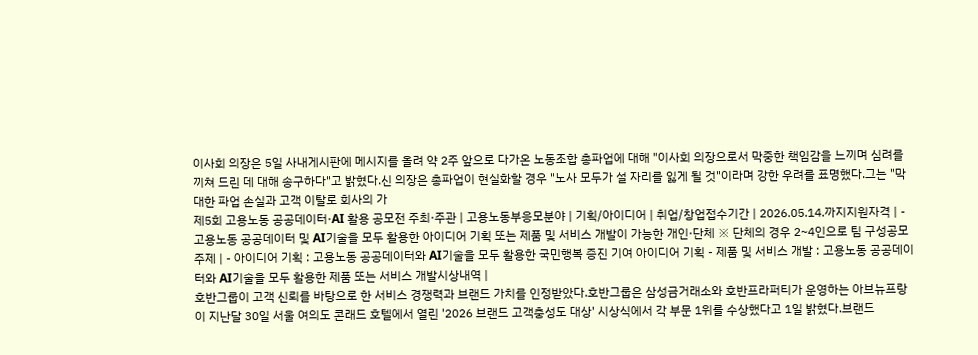이사회 의장은 5일 사내게시판에 메시지를 올려 약 2주 앞으로 다가온 노동조합 총파업에 대해 "이사회 의장으로서 막중한 책임감을 느끼며 심려를 끼쳐 드린 데 대해 송구하다"고 밝혔다.신 의장은 총파업이 현실화할 경우 "노사 모두가 설 자리를 잃게 될 것"이라며 강한 우려를 표명했다.그는 "막대한 파업 손실과 고객 이탈로 회사의 가
제5회 고용노동 공공데이터·AI 활용 공모전 주최·주관 | 고용노동부응모분야 | 기획/아이디어 | 취업/창업접수기간 | 2026.05.14.까지지원자격 | - 고용노동 공공데이터 및 AI기술을 모두 활용한 아이디어 기획 또는 제품 및 서비스 개발이 가능한 개인·단체 ※ 단체의 경우 2~4인으로 팀 구성공모주제 | - 아이디어 기획 : 고용노동 공공데이터와 AI기술을 모두 활용한 국민행복 증진 기여 아이디어 기획 - 제품 및 서비스 개발 : 고용노동 공공데이터와 AI기술을 모두 활용한 제품 또는 서비스 개발시상내역 |
호반그룹이 고객 신뢰를 바탕으로 한 서비스 경쟁력과 브랜드 가치를 인정받았다.호반그룹은 삼성금거래소와 호반프라퍼티가 운영하는 아브뉴프랑이 지난달 30일 서울 여의도 콘래드 호텔에서 열린 '2026 브랜드 고객충성도 대상' 시상식에서 각 부문 1위를 수상했다고 1일 밝혔다.브랜드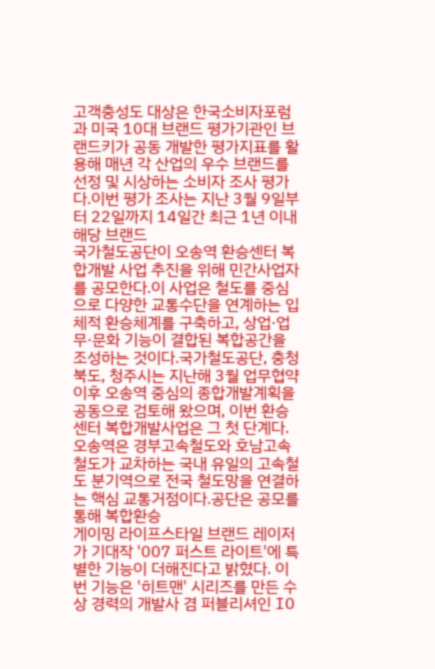고객충성도 대상은 한국소비자포럼과 미국 10대 브랜드 평가기관인 브랜드키가 공동 개발한 평가지표를 활용해 매년 각 산업의 우수 브랜드를 선정 및 시상하는 소비자 조사 평가다.이번 평가 조사는 지난 3월 9일부터 22일까지 14일간 최근 1년 이내 해당 브랜드
국가철도공단이 오송역 환승센터 복합개발 사업 추진을 위해 민간사업자를 공모한다.이 사업은 철도를 중심으로 다양한 교통수단을 연계하는 입체적 환승체계를 구축하고, 상업·업무·문화 기능이 결합된 복합공간을 조성하는 것이다.국가철도공단, 충청북도, 청주시는 지난해 3월 업무협약 이후 오송역 중심의 종합개발계획을 공동으로 검토해 왔으며, 이번 환승센터 복합개발사업은 그 첫 단계다.오송역은 경부고속철도와 호남고속철도가 교차하는 국내 유일의 고속철도 분기역으로 전국 철도망을 연결하는 핵심 교통거점이다.공단은 공모를 통해 복합환승
게이밍 라이프스타일 브랜드 레이저가 기대작 '007 퍼스트 라이트'에 특별한 기능이 더해진다고 밝혔다. 이번 기능은 '히트맨' 시리즈를 만든 수상 경력의 개발사 겸 퍼블리셔인 IO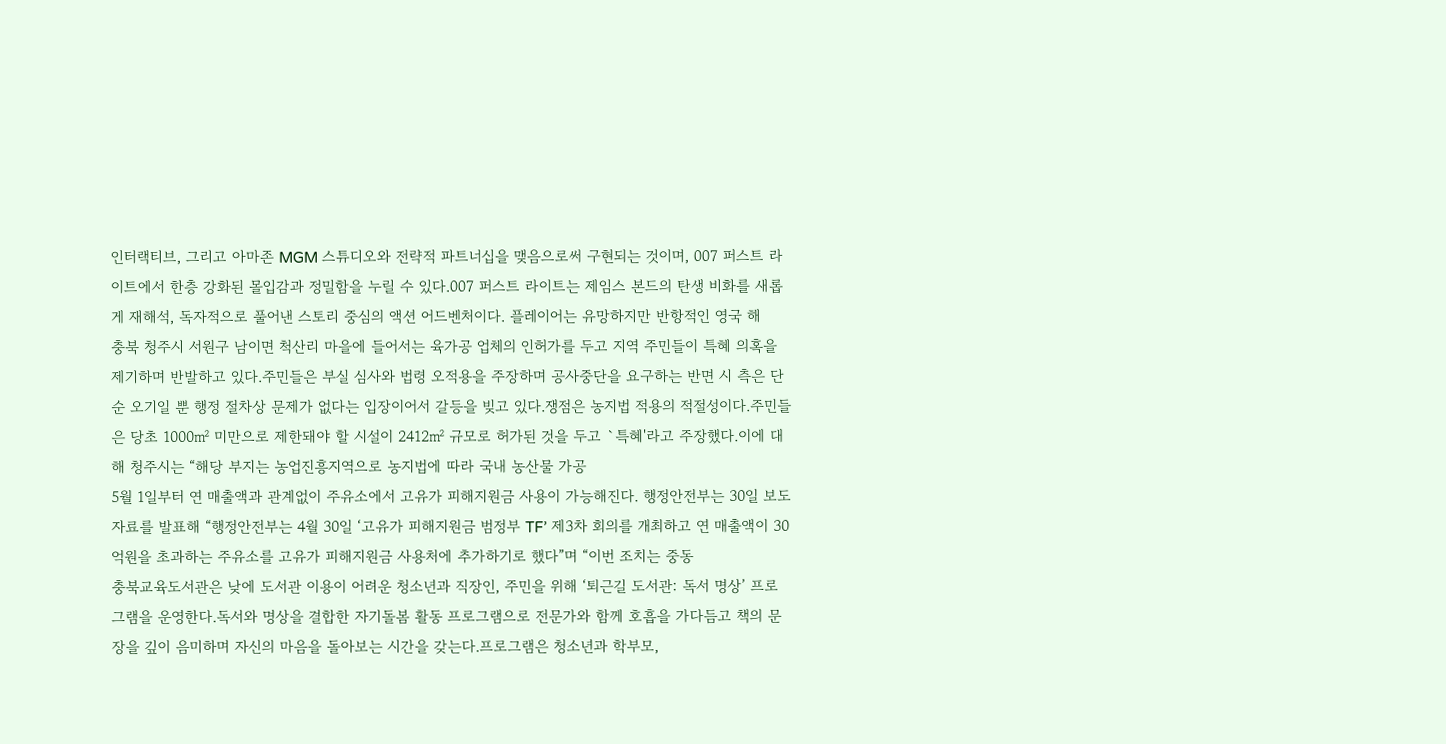인터랙티브, 그리고 아마존 MGM 스튜디오와 전략적 파트너십을 맺음으로써 구현되는 것이며, 007 퍼스트 라이트에서 한층 강화된 몰입감과 정밀함을 누릴 수 있다.007 퍼스트 라이트는 제임스 본드의 탄생 비화를 새롭게 재해석, 독자적으로 풀어낸 스토리 중심의 액션 어드벤처이다. 플레이어는 유망하지만 반항적인 영국 해
충북 청주시 서원구 남이면 척산리 마을에 들어서는 육가공 업체의 인허가를 두고 지역 주민들이 특혜 의혹을 제기하며 반발하고 있다.주민들은 부실 심사와 법령 오적용을 주장하며 공사중단을 요구하는 반면 시 측은 단순 오기일 뿐 행정 절차상 문제가 없다는 입장이어서 갈등을 빚고 있다.쟁점은 농지법 적용의 적절성이다.주민들은 당초 1000㎡ 미만으로 제한돼야 할 시설이 2412㎡ 규모로 허가된 것을 두고 `특혜'라고 주장했다.이에 대해 청주시는 “해당 부지는 농업진흥지역으로 농지법에 따라 국내 농산물 가공
5월 1일부터 연 매출액과 관계없이 주유소에서 고유가 피해지원금 사용이 가능해진다. 행정안전부는 30일 보도자료를 발표해 “행정안전부는 4월 30일 ‘고유가 피해지원금 범정부 TF’ 제3차 회의를 개최하고 연 매출액이 30억원을 초과하는 주유소를 고유가 피해지원금 사용처에 추가하기로 했다”며 “이번 조치는 중동
충북교육도서관은 낮에 도서관 이용이 어려운 청소년과 직장인, 주민을 위해 ‘퇴근길 도서관: 독서 명상’ 프로그램을 운영한다.독서와 명상을 결합한 자기돌봄 활동 프로그램으로 전문가와 함께 호흡을 가다듬고 책의 문장을 깊이 음미하며 자신의 마음을 돌아보는 시간을 갖는다.프로그램은 청소년과 학부모,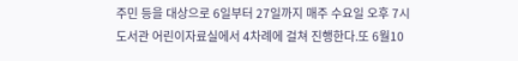주민 등을 대상으로 6일부터 27일까지 매주 수요일 오후 7시 도서관 어린이자료실에서 4차례에 걸쳐 진행한다.또 6월10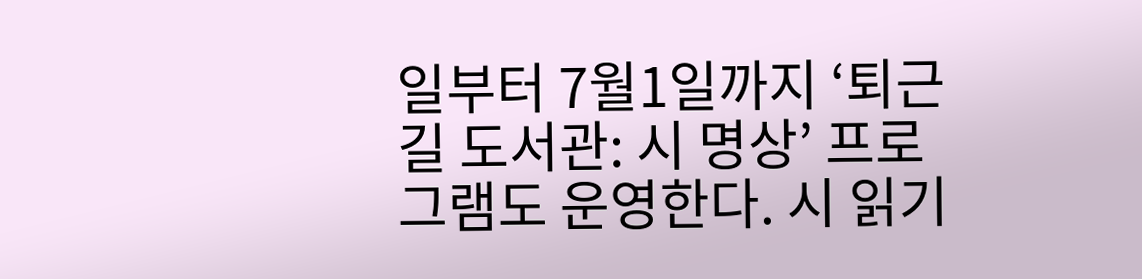일부터 7월1일까지 ‘퇴근길 도서관: 시 명상’ 프로그램도 운영한다. 시 읽기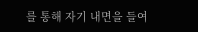를 통해 자기 내면을 들여